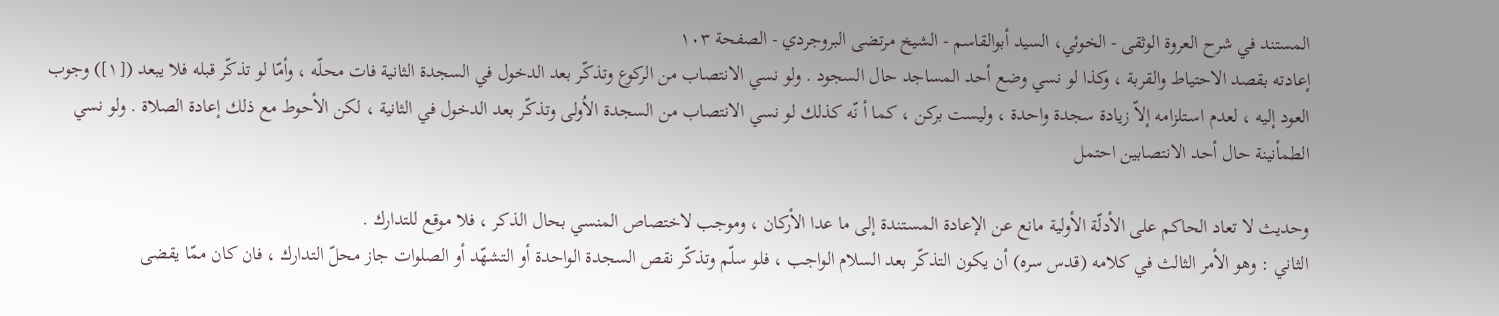المستند في شرح العروة الوثقى - الخوئي، السيد أبوالقاسم - الشيخ مرتضى البروجردي - الصفحة ١٠٣
إعادته بقصد الاحتياط والقربة ، وكذا لو نسي وضع أحد المساجد حال السجود . ولو نسي الانتصاب من الركوع وتذكّر بعد الدخول في السجدة الثانية فات محلّه ، وأمّا لو تذكّر قبله فلا يبعد ([١]) وجوب العود إليه ، لعدم اسـتلزامه إلاّ زيادة سجدة واحدة ، وليست بركن ، كما أ نّه كذلك لو نسي الانتصاب من السجدة الاُولى وتذكّر بعد الدخول في الثانية ، لكن الأحوط مع ذلك إعادة الصلاة . ولو نسي الطمأنينة حال أحد الانتصابين احتمل

وحديث لا تعاد الحاكم على الأدلّة الأولية مانع عن الإعادة المسـتندة إلى ما عدا الأركان ، وموجب لاختصاص المنسي بحال الذكر ، فلا موقع للتدارك .
الثاني : وهو الأمر الثالث في كلامه (قدس سره) أن يكون التذكّر بعد السلام الواجب ، فلو سلّم وتذكّر نقص السجدة الواحدة أو التشهّد أو الصلوات جاز محلّ التدارك ، فان كان ممّا يقضى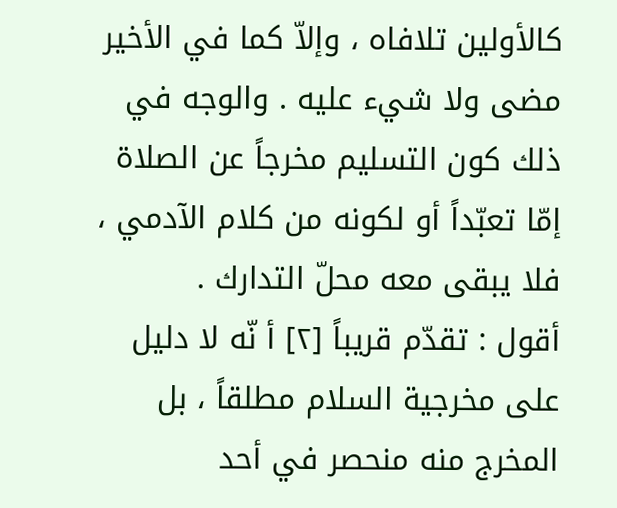كالأولين تلافاه ، وإلاّ كما في الأخير مضى ولا شيء عليه . والوجه في ذلك كون التسليم مخرجاً عن الصلاة إمّا تعبّداً أو لكونه من كلام الآدمي ، فلا يبقى معه محلّ التدارك .
أقول : تقدّم قريباً [٢] أ نّه لا دليل على مخرجية السلام مطلقاً ، بل المخرج منه منحصر في أحد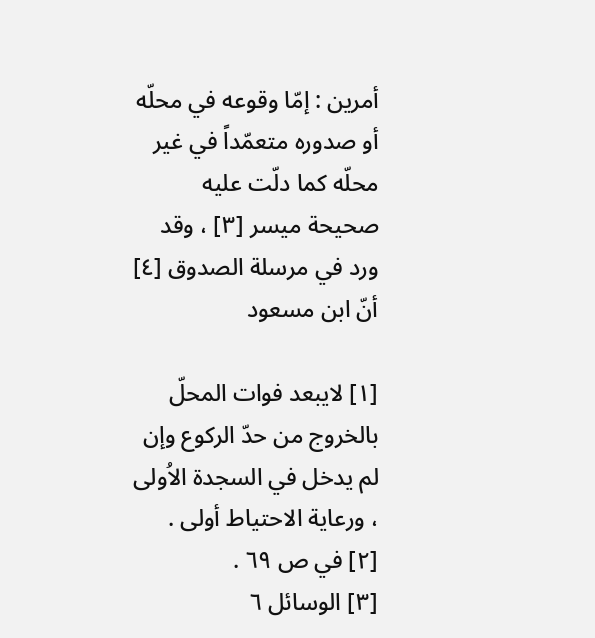أمرين : إمّا وقوعه في محلّه أو صدوره متعمّداً في غير محلّه كما دلّت عليه صحيحة ميسر [٣] ، وقد ورد في مرسلة الصدوق [٤] أنّ ابن مسعود

[١] لايبعد فوات المحلّ بالخروج من حدّ الركوع وإن لم يدخل في السجدة الاُولى ، ورعاية الاحتياط أولى .
[٢] في ص ٦٩ .
[٣] الوسائل ٦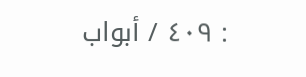: ٤٠٩ / أبواب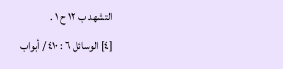التشهد ب ١٢ ح ١ .
[٤] الوسائل ٦ : ٤١٠ / أبواب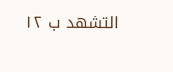التشهد ب ١٢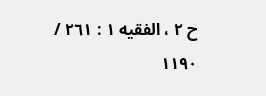ح ٢ ، الفقيه ١ : ٢٦١ / ١١٩٠